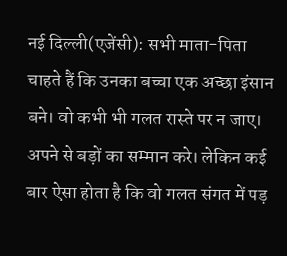नई दिल्ली(एजेंसी): सभी माता-पिता चाहते हैं कि उनका बच्चा एक अच्छा इंसान बने। वो कभी भी गलत रास्ते पर न जाए। अपने से बड़ों का सम्मान करे। लेकिन कई बार ऐसा होता है कि वो गलत संगत में पड़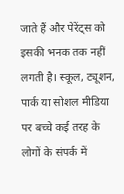जाते हैं और पेरेंट्स को इसकी भनक तक नहीं लगती है। स्कूल, ट्यूशन, पार्क या सोशल मीडिया पर बच्चे कई तरह के लोगों के संपर्क में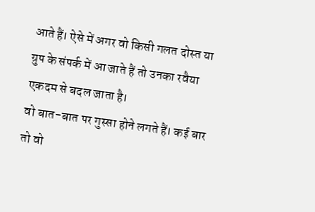आते हैं। ऐसे में अगर वो किसी गलत दोस्त या ग्रुप के संपर्क में आ जाते हैं तो उनका रवैया एकदम से बदल जाता है।
वो बात-बात पर गुस्सा होने लगते हैं। कई बार तो वो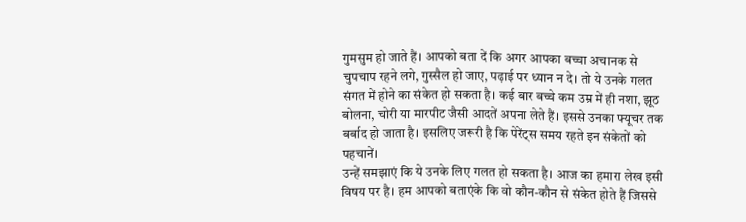गुमसुम हो जाते हैं। आपको बता दें कि अगर आपका बच्चा अचानक से चुपचाप रहने लगे, गुस्सैल हो जाए, पढ़ाई पर ध्यान न दे। तो ये उनके गलत संगत में होने का संकेत हो सकता है। कई बार बच्चे कम उम्र में ही नशा, झूठ बोलना, चोरी या मारपीट जैसी आदतें अपना लेते हैं। इससे उनका फ्यूचर तक बर्बाद हो जाता है। इसलिए जरूरी है कि पेरेंट्स समय रहते इन संकेतों को पहचानें।
उन्हें समझाएं कि ये उनके लिए गलत हो सकता है। आज का हमारा लेख इसी विषय पर है। हम आपको बताएंके कि वो कौन-कौन से संकेत होते हैं जिससे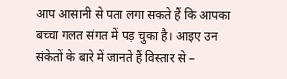आप आसानी से पता लगा सकते हैं कि आपका बच्चा गलत संगत में पड़ चुका है। आइए उन संकेतों के बारे में जानते हैं विस्तार से –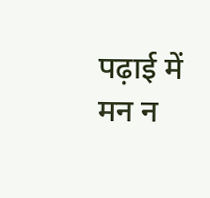पढ़ाई में मन न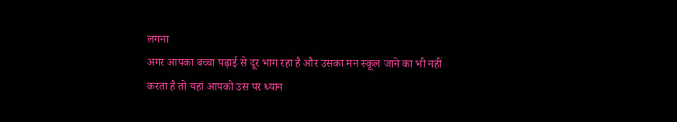लगना
अगर आपका बच्चा पढ़ाई से दूर भाग रहा है और उसका मन स्कूल जाने का भी नहीं करता है तो यहां आपको उस पर ध्यान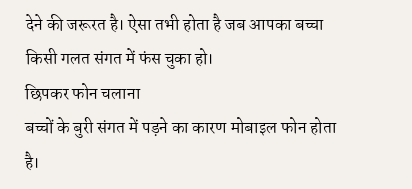देने की जरूरत है। ऐसा तभी होता है जब आपका बच्चा किसी गलत संगत में फंस चुका हो।
छिपकर फोन चलाना
बच्चों के बुरी संगत में पड़ने का कारण मोबाइल फोन होता है।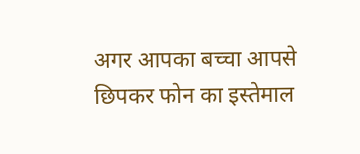अगर आपका बच्चा आपसे छिपकर फोन का इस्तेमाल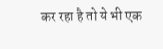कर रहा है तो ये भी एक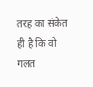तरह का संकेत ही है कि वो गलत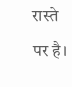रास्ते पर है।